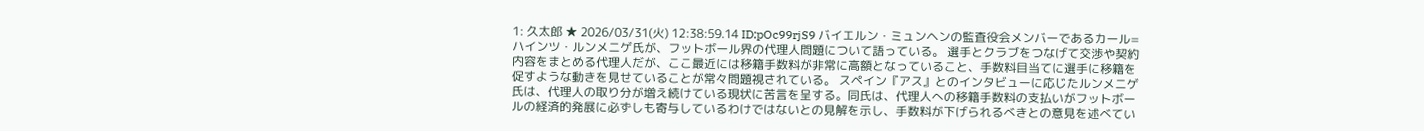1: 久太郎 ★ 2026/03/31(火) 12:38:59.14 ID:pOc99rjS9 バイエルン・ミュンヘンの監査役会メンバーであるカール=ハインツ・ルンメニゲ氏が、フットボール界の代理人問題について語っている。 選手とクラブをつなげて交渉や契約内容をまとめる代理人だが、ここ最近には移籍手数料が非常に高額となっていること、手数料目当てに選手に移籍を促すような動きを見せていることが常々問題視されている。 スペイン『アス』とのインタビューに応じたルンメニゲ氏は、代理人の取り分が増え続けている現状に苦言を呈する。同氏は、代理人への移籍手数料の支払いがフットボールの経済的発展に必ずしも寄与しているわけではないとの見解を示し、手数料が下げられるべきとの意見を述べてい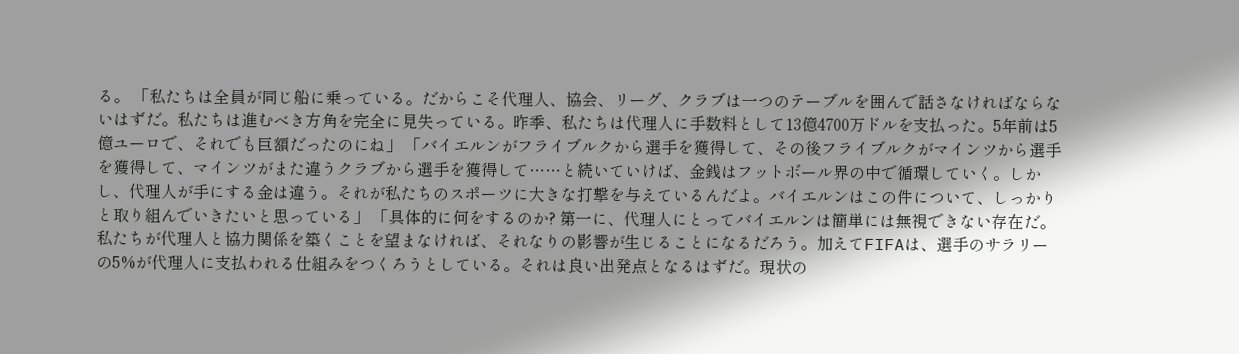る。 「私たちは全員が同じ船に乗っている。だからこそ代理人、協会、リーグ、クラブは一つのテーブルを囲んで話さなければならないはずだ。私たちは進むべき方角を完全に見失っている。昨季、私たちは代理人に手数料として13億4700万ドルを支払った。5年前は5億ユーロで、それでも巨額だったのにね」 「バイエルンがフライブルクから選手を獲得して、その後フライブルクがマインツから選手を獲得して、マインツがまた違うクラブから選手を獲得して……と続いていけば、金銭はフットボール界の中で循環していく。しかし、代理人が手にする金は違う。それが私たちのスポーツに大きな打撃を与えているんだよ。バイエルンはこの件について、しっかりと取り組んでいきたいと思っている」 「具体的に何をするのか? 第一に、代理人にとってバイエルンは簡単には無視できない存在だ。私たちが代理人と協力関係を築くことを望まなければ、それなりの影響が生じることになるだろう。加えてFIFAは、選手のサラリーの5%が代理人に支払われる仕組みをつくろうとしている。それは良い出発点となるはずだ。現状の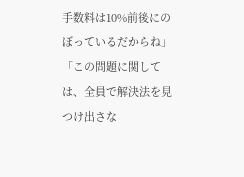手数料は10%前後にのぼっているだからね」 「この問題に関しては、全員で解決法を見つけ出さな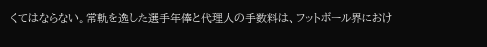くてはならない。常軌を逸した選手年俸と代理人の手数料は、フットボール界におけ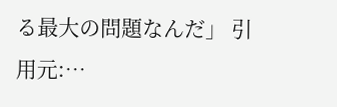る最大の問題なんだ」 引用元:…